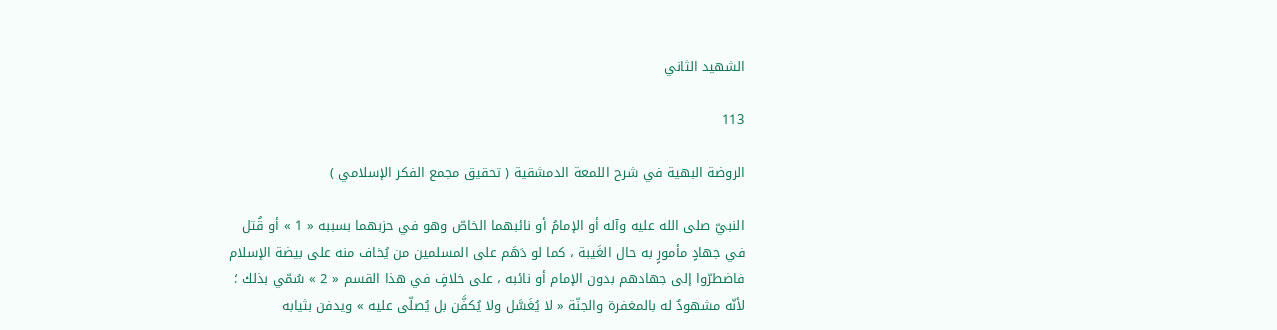الشهيد الثاني

113

الروضة البهية في شرح اللمعة الدمشقية ( تحقيق مجمع الفكر الإسلامي )

النبيّ صلى الله عليه وآله أو الإمامُ أو نائبهما الخاصّ وهو في حزبهما بسببه « 1 » أو قُتل في جهادٍ مأمورٍ به حال الغَيبة ، كما لو دَهَم على المسلمين من يُخاف منه على بيضة الإسلام فاضطرّوا إلى جهادهم بدون الإمام أو نائبه ، على خلافٍ في هذا القسم « 2 » سُمّي بذلك ؛ لأنّه مشهودٌ له بالمغفرة والجنّة « لا يُغَسَّل ولا يُكفَّن بل يُصلّى عليه » ويدفن بثيابه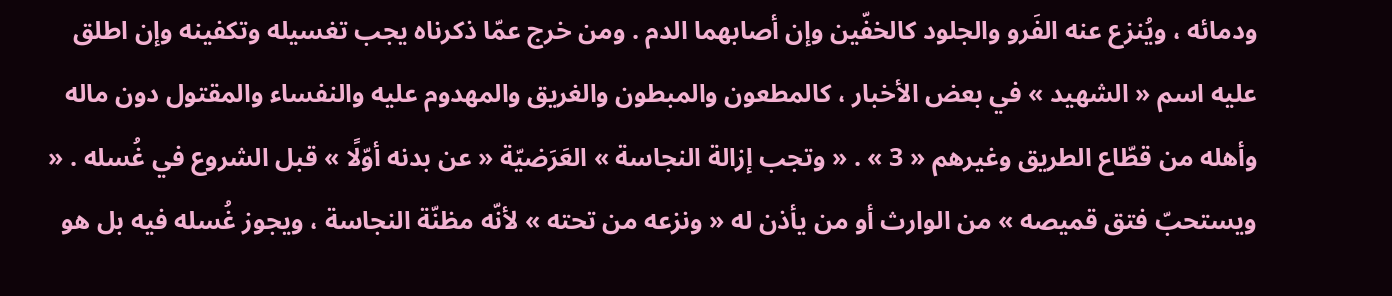ودمائه ، ويُنزع عنه الفَرو والجلود كالخفّين وإن أصابهما الدم . ومن خرج عمّا ذكرناه يجب تغسيله وتكفينه وإن اطلق عليه اسم « الشهيد » في بعض الأخبار ، كالمطعون والمبطون والغريق والمهدوم عليه والنفساء والمقتول دون ماله وأهله من قطّاع الطريق وغيرهم « 3 » . « وتجب إزالة النجاسة » العَرَضيّة « عن بدنه أوّلًا » قبل الشروع في غُسله . « ويستحبّ فتق قميصه » من الوارث أو من يأذن له « ونزعه من تحته » لأنّه مظنّة النجاسة ، ويجوز غُسله فيه بل هو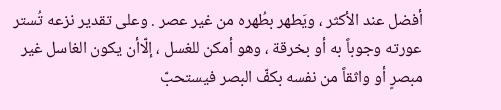أفضل عند الأكثر ، ويَطهر بطُهره من غير عصر . وعلى تقدير نزعه تُستر عورته وجوباً به أو بخرقة ، وهو أمكن للغسل ، إلّاأن يكون الغاسل غير مبصرٍ أو واثقاً من نفسه بكفّ البصر فيستحبّ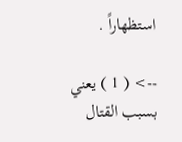استظهاراً .

--> ( 1 ) يعني بسبب القتال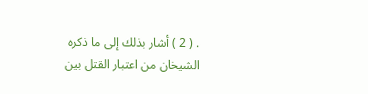. ( 2 ) أشار بذلك إلى ما ذكره الشيخان من اعتبار القتل بين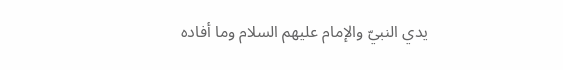يدي النبيّ والإمام عليهم السلام وما أفاده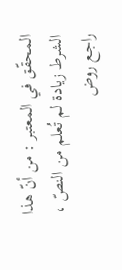المحقّق في المعتبر : من أنّ هذا الشرط زيادة لم تُعلم من النصّ ، راجع روض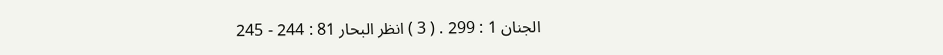الجنان 1 : 299 . ( 3 ) انظر البحار 81 : 244 - 245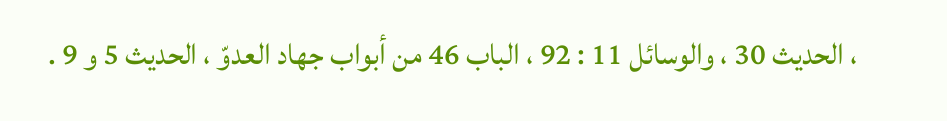، الحديث 30 ، والوسائل 11 : 92 ، الباب 46 من أبواب جهاد العدوّ ، الحديث 5 و 9 .